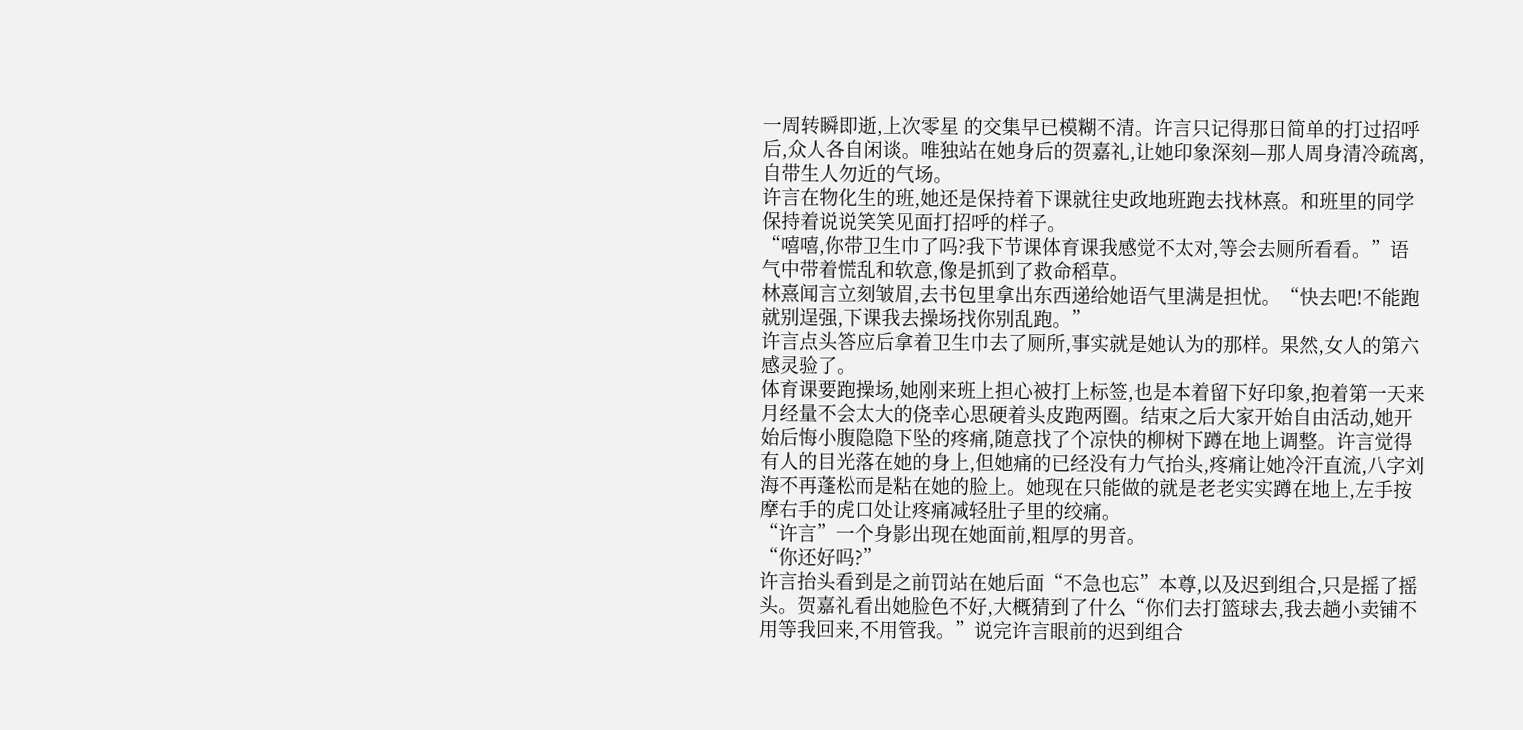一周转瞬即逝,上次零星 的交集早已模糊不清。许言只记得那日简单的打过招呼后,众人各自闲谈。唯独站在她身后的贺嘉礼,让她印象深刻—那人周身清冷疏离,自带生人勿近的气场。
许言在物化生的班,她还是保持着下课就往史政地班跑去找林熹。和班里的同学保持着说说笑笑见面打招呼的样子。
“嘻嘻,你带卫生巾了吗?我下节课体育课我感觉不太对,等会去厕所看看。”语气中带着慌乱和软意,像是抓到了救命稻草。
林熹闻言立刻皱眉,去书包里拿出东西递给她语气里满是担忧。“快去吧!不能跑就别逞强,下课我去操场找你别乱跑。”
许言点头答应后拿着卫生巾去了厕所,事实就是她认为的那样。果然,女人的第六感灵验了。
体育课要跑操场,她刚来班上担心被打上标签,也是本着留下好印象,抱着第一天来月经量不会太大的侥幸心思硬着头皮跑两圈。结束之后大家开始自由活动,她开始后悔小腹隐隐下坠的疼痛,随意找了个凉快的柳树下蹲在地上调整。许言觉得有人的目光落在她的身上,但她痛的已经没有力气抬头,疼痛让她冷汗直流,八字刘海不再蓬松而是粘在她的脸上。她现在只能做的就是老老实实蹲在地上,左手按摩右手的虎口处让疼痛减轻肚子里的绞痛。
“许言”一个身影出现在她面前,粗厚的男音。
“你还好吗?”
许言抬头看到是之前罚站在她后面“不急也忘”本尊,以及迟到组合,只是摇了摇头。贺嘉礼看出她脸色不好,大概猜到了什么“你们去打篮球去,我去趟小卖铺不用等我回来,不用管我。”说完许言眼前的迟到组合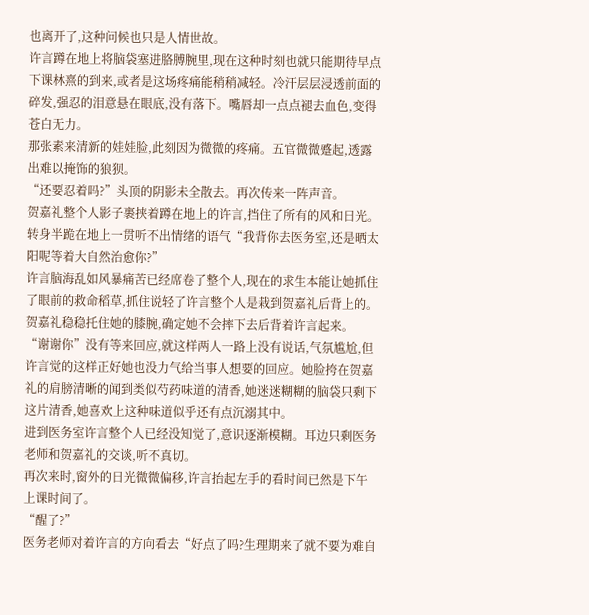也离开了,这种问候也只是人情世故。
许言蹲在地上将脑袋塞进胳膊腕里,现在这种时刻也就只能期待早点下课林熹的到来,或者是这场疼痛能稍稍减轻。冷汗层层浸透前面的碎发,强忍的泪意悬在眼底,没有落下。嘴唇却一点点褪去血色,变得苍白无力。
那张素来清新的娃娃脸,此刻因为微微的疼痛。五官微微蹙起,透露出难以掩饰的狼狈。
“还要忍着吗?”头顶的阴影未全散去。再次传来一阵声音。
贺嘉礼整个人影子裹挟着蹲在地上的许言,挡住了所有的风和日光。转身半跪在地上一贯听不出情绪的语气“我背你去医务室,还是晒太阳呢等着大自然治愈你?”
许言脑海乱如风暴痛苦已经席卷了整个人,现在的求生本能让她抓住了眼前的救命稻草,抓住说轻了许言整个人是栽到贺嘉礼后背上的。贺嘉礼稳稳托住她的膝腕,确定她不会摔下去后背着许言起来。
“谢谢你”没有等来回应,就这样两人一路上没有说话,气氛尴尬,但许言觉的这样正好她也没力气给当事人想要的回应。她脸挎在贺嘉礼的肩膀清晰的闻到类似芍药味道的清香,她迷迷糊糊的脑袋只剩下这片清香,她喜欢上这种味道似乎还有点沉溺其中。
进到医务室许言整个人已经没知觉了,意识逐渐模糊。耳边只剩医务老师和贺嘉礼的交谈,听不真切。
再次来时,窗外的日光微微偏移,许言抬起左手的看时间已然是下午上课时间了。
“醒了?”
医务老师对着许言的方向看去“好点了吗?生理期来了就不要为难自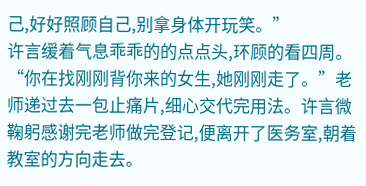己,好好照顾自己,别拿身体开玩笑。”
许言缓着气息乖乖的的点点头,环顾的看四周。
“你在找刚刚背你来的女生,她刚刚走了。”老师递过去一包止痛片,细心交代完用法。许言微鞠躬感谢完老师做完登记,便离开了医务室,朝着教室的方向走去。